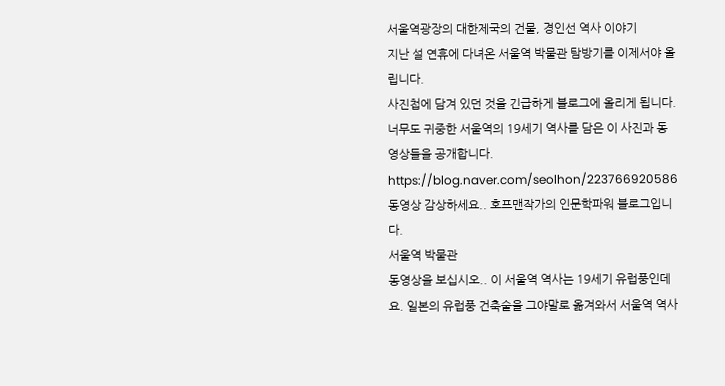서울역광장의 대한제국의 건물, 경인선 역사 이야기
지난 설 연휴에 다녀온 서울역 박물관 탐방기를 이제서야 올립니다.
사진첩에 담겨 있던 것을 긴급하게 블로그에 올리게 됩니다.
너무도 귀중한 서울역의 19세기 역사를 담은 이 사진과 동영상들을 공개합니다.
https://blog.naver.com/seolhon/223766920586
동영상 감상하세요.. 호프맨작가의 인문학파워 블로그입니다.
서울역 박물관
동영상을 보십시오.. 이 서울역 역사는 19세기 유럽풍인데요. 일본의 유럽풍 건축술을 그야말로 옮겨와서 서울역 역사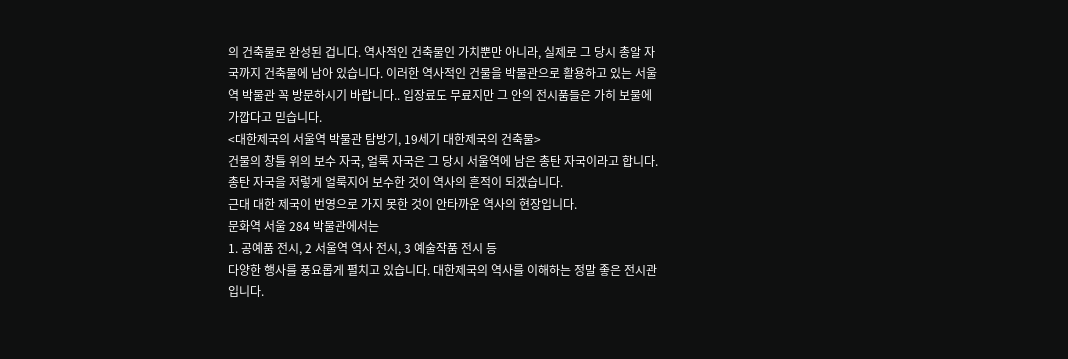의 건축물로 완성된 겁니다. 역사적인 건축물인 가치뿐만 아니라, 실제로 그 당시 총알 자국까지 건축물에 남아 있습니다. 이러한 역사적인 건물을 박물관으로 활용하고 있는 서울역 박물관 꼭 방문하시기 바랍니다.. 입장료도 무료지만 그 안의 전시품들은 가히 보물에 가깝다고 믿습니다.
<대한제국의 서울역 박물관 탐방기, 19세기 대한제국의 건축물>
건물의 창틀 위의 보수 자국, 얼룩 자국은 그 당시 서울역에 남은 총탄 자국이라고 합니다.
총탄 자국을 저렇게 얼룩지어 보수한 것이 역사의 흔적이 되겠습니다.
근대 대한 제국이 번영으로 가지 못한 것이 안타까운 역사의 현장입니다.
문화역 서울 284 박물관에서는
1. 공예품 전시, 2 서울역 역사 전시, 3 예술작품 전시 등
다양한 행사를 풍요롭게 펼치고 있습니다. 대한제국의 역사를 이해하는 정말 좋은 전시관입니다.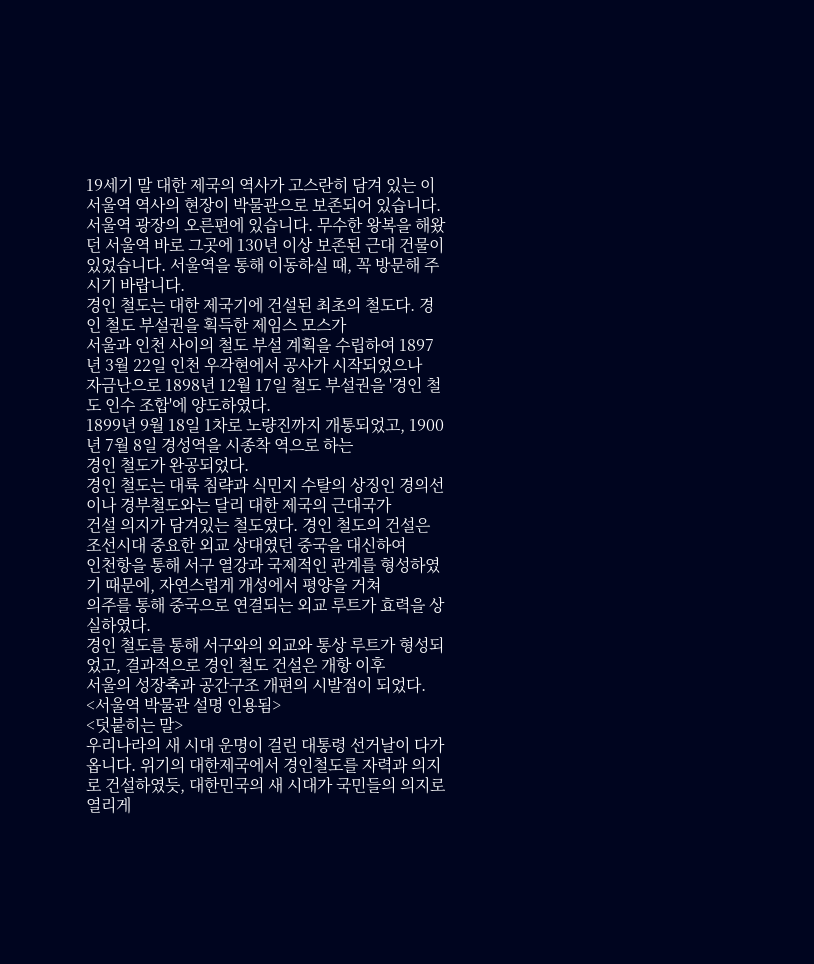19세기 말 대한 제국의 역사가 고스란히 담겨 있는 이 서울역 역사의 현장이 박물관으로 보존되어 있습니다.
서울역 광장의 오른편에 있습니다. 무수한 왕복을 해왔던 서울역 바로 그곳에 130년 이상 보존된 근대 건물이 있었습니다. 서울역을 통해 이동하실 때, 꼭 방문해 주시기 바랍니다.
경인 철도는 대한 제국기에 건설된 최초의 철도다. 경인 철도 부설권을 획득한 제임스 모스가
서울과 인천 사이의 철도 부설 계획을 수립하여 1897년 3월 22일 인천 우각현에서 공사가 시작되었으나
자금난으로 1898년 12월 17일 철도 부설권을 '경인 철도 인수 조합'에 양도하였다.
1899년 9월 18일 1차로 노량진까지 개통되었고, 1900년 7월 8일 경성역을 시종착 역으로 하는
경인 철도가 완공되었다.
경인 철도는 대륙 침략과 식민지 수탈의 상징인 경의선이나 경부철도와는 달리 대한 제국의 근대국가
건설 의지가 담겨있는 철도였다. 경인 철도의 건설은 조선시대 중요한 외교 상대였던 중국을 대신하여
인천항을 통해 서구 열강과 국제적인 관계를 형성하였기 때문에, 자연스럽게 개성에서 평양을 거쳐
의주를 통해 중국으로 연결되는 외교 루트가 효력을 상실하였다.
경인 철도를 통해 서구와의 외교와 통상 루트가 형성되었고, 결과적으로 경인 철도 건설은 개항 이후
서울의 성장축과 공간구조 개편의 시발점이 되었다.
<서울역 박물관 설명 인용됨>
<덧붙히는 말>
우리나라의 새 시대 운명이 걸린 대통령 선거날이 다가옵니다. 위기의 대한제국에서 경인철도를 자력과 의지로 건설하였듯, 대한민국의 새 시대가 국민들의 의지로 열리게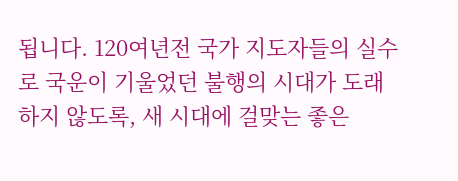됩니다. 120여년전 국가 지도자들의 실수로 국운이 기울었던 불행의 시대가 도래하지 않도록, 새 시대에 걸맞는 좋은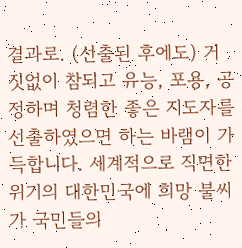결과로. (선출된 후에도) 거짓없이 참되고 유능, 포용, 공정하며 청렴한 좋은 지도자를 선출하였으면 하는 바램이 가득합니다. 세계적으로 직면한 위기의 대한민국에 희망 불씨가 국민들의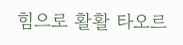힘으로 활활 타오르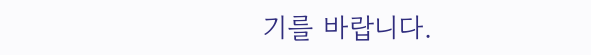기를 바랍니다.